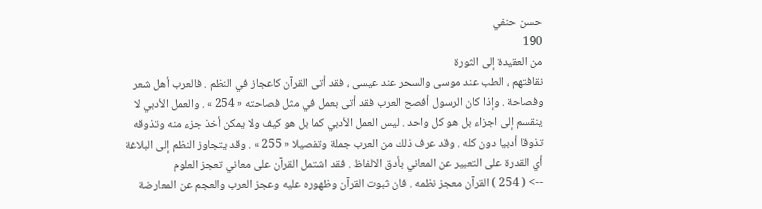حسن حنفي
190
من العقيدة إلى الثورة
نقافتهم ، الطب عند موسى والسحر عند عيسى ، فقد أتى القرآن كاعجاز في النظم . فالعرب أهل شعر وفصاحة . وإذا كان الرسول أفصح العرب فقد أتى بعمل في مثل فصاحته « 254 » . والعمل الأدبي لا ينقسم إلى اجزاء بل هو كل واحد . ليس العمل الأدبي كما بل هو كيف ولا يمكن أخذ جزء منه وتذوقه تذوقا أدبيا دون كله . وقد عرف ذلك من العرب جملة وتفصيلا « 255 » . وقد يتجاوز النظم إلى البلاغة أي القدرة على التعبير عن المعاني بأدق الالفاظ . فقد اشتمل القرآن على معاني تعجز العلوم
--> ( 254 ) القرآن معجز نظمه . فان ثبوت القرآن وظهوره عليه وعجز العرب والعجم عن المعارضة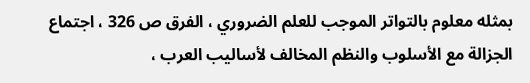بمثله معلوم بالتواتر الموجب للعلم الضروري ، الفرق ص 326 ، اجتماع الجزالة مع الأسلوب والنظم المخالف لأساليب العرب ،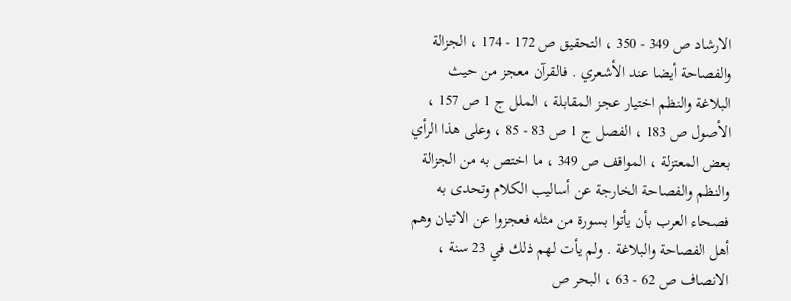الارشاد ص 349 - 350 ، التحقيق ص 172 - 174 ، الجزالة والفصاحة أيضا عند الأشعري . فالقرآن معجز من حيث البلاغة والنظم اختيار عجز المقابلة ، الملل ج 1 ص 157 ، الأصول ص 183 ، الفصل ج 1 ص 83 - 85 ، وعلى هذا الرأي بعض المعتزلة ، المواقف ص 349 ، ما اختص به من الجزالة والنظم والفصاحة الخارجة عن أساليب الكلام وتحدى به فصحاء العرب بأن يأتوا بسورة من مثله فعجزوا عن الاتيان وهم أهل الفصاحة والبلاغة . ولم يأت لهم ذلك في 23 سنة ، الانصاف ص 62 - 63 ، البحر ص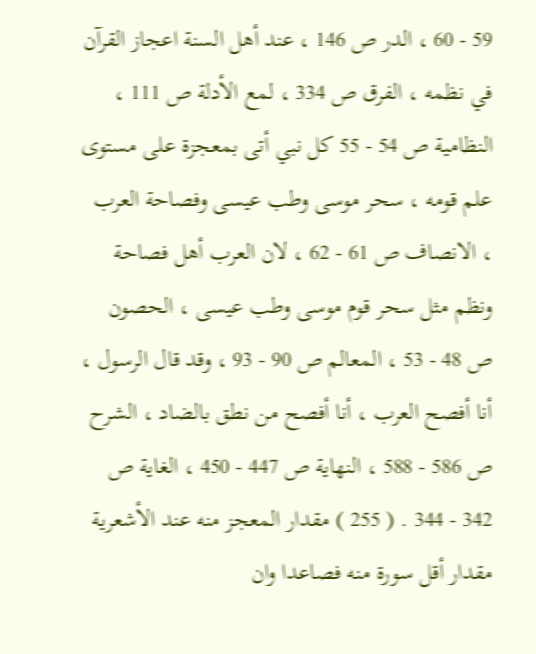59 - 60 ، الدر ص 146 ، عند أهل السنة اعجاز القرآن في نظمه ، الفرق ص 334 ، لمع الأدلة ص 111 ، النظامية ص 54 - 55 كل نبي أتى بمعجزة على مستوى علم قومه ، سحر موسى وطب عيسى وفصاحة العرب ، الانصاف ص 61 - 62 ، لان العرب أهل فصاحة ونظم مثل سحر قوم موسى وطب عيسى ، الحصون ص 48 - 53 ، المعالم ص 90 - 93 ، وقد قال الرسول ، أنا أفصح العرب ، أنا أفصح من نطق بالضاد ، الشرح ص 586 - 588 ، النهاية ص 447 - 450 ، الغاية ص 342 - 344 . ( 255 ) مقدار المعجز منه عند الأشعرية مقدار أقل سورة منه فصاعدا وان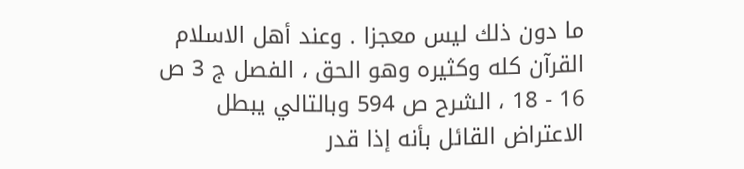ما دون ذلك ليس معجزا . وعند أهل الاسلام القرآن كله وكثيره وهو الحق ، الفصل ج 3 ص 16 - 18 ، الشرح ص 594 وبالتالي يبطل الاعتراض القائل بأنه إذا قدر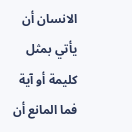الانسان أن يأتي بمثل كليمة أو آية فما المانع أن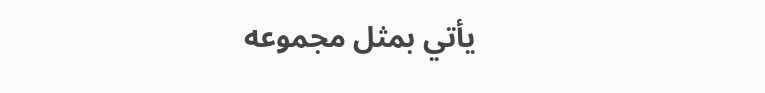يأتي بمثل مجموعه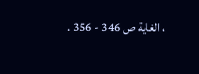، الغاية ص 346 - 356 .